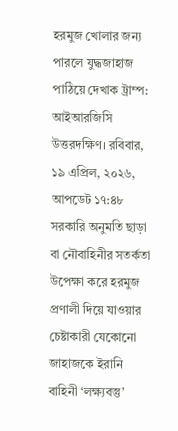হরমুজ খোলার জন্য পারলে যুদ্ধজাহাজ পাঠিয়ে দেখাক ট্রাম্প: আইআরজিসি
উত্তরদক্ষিণ। রবিবার, ১৯ এপ্রিল, ২০২৬, আপডেট ১৭:৪৮
সরকারি অনুমতি ছাড়া বা নৌবাহিনীর সতর্কতা উপেক্ষা করে হরমুজ প্রণালী দিয়ে যাওয়ার চেষ্টাকারী যেকোনো জাহাজকে ইরানি বাহিনী ‘লক্ষ্যবস্তু’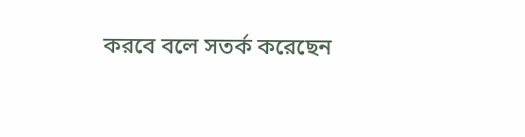করবে বলে সতর্ক করেছেন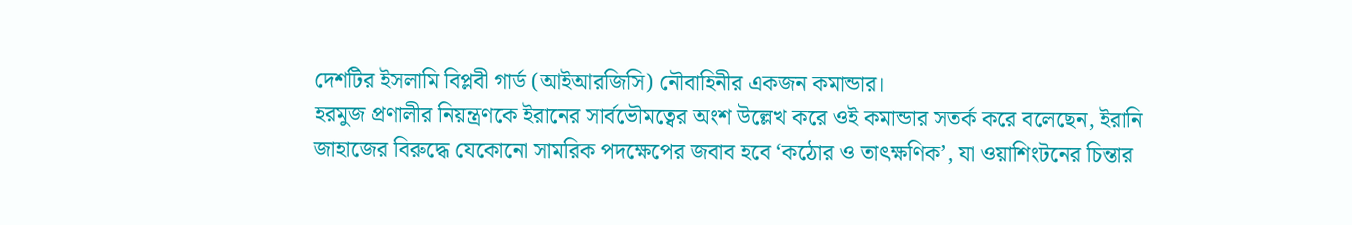দেশটির ইসলামি বিপ্লবী গার্ড (আইআরজিসি) নৌবাহিনীর একজন কমান্ডার।
হরমুজ প্রণালীর নিয়ন্ত্রণকে ইরানের সার্বভৌমত্বের অংশ উল্লেখ করে ওই কমান্ডার সতর্ক করে বলেছেন, ইরানি জাহাজের বিরুদ্ধে যেকোনো সামরিক পদক্ষেপের জবাব হবে ‘কঠোর ও তাৎক্ষণিক’, যা ওয়াশিংটনের চিন্তার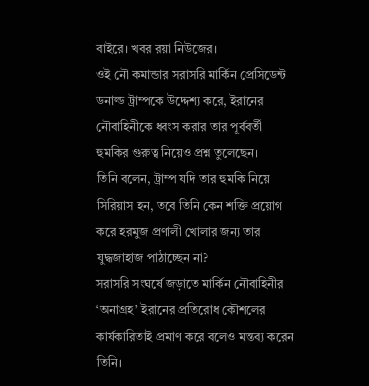বাইরে। খবর রয়া নিউজের।
ওই নৌ কমান্ডার সরাসরি মার্কিন প্রেসিডেন্ট ডনাল্ড ট্রাম্পকে উদ্দেশ্য করে, ইরানের নৌবাহিনীকে ধ্বংস করার তার পূর্ববর্তী হুমকির গুরুত্ব নিয়েও প্রশ্ন তুলেছেন।
তিনি বলেন, ট্রাম্প যদি তার হুমকি নিয়ে সিরিয়াস হন, তবে তিনি কেন শক্তি প্রয়োগ করে হরমুজ প্রণালী খোলার জন্য তার যুদ্ধজাহাজ পাঠাচ্ছেন না?
সরাসরি সংঘর্ষে জড়াতে মার্কিন নৌবাহিনীর ‘অনাগ্রহ’ ইরানের প্রতিরোধ কৌশলের কার্যকারিতাই প্রমাণ করে বলেও মন্তব্য করেন তিনি।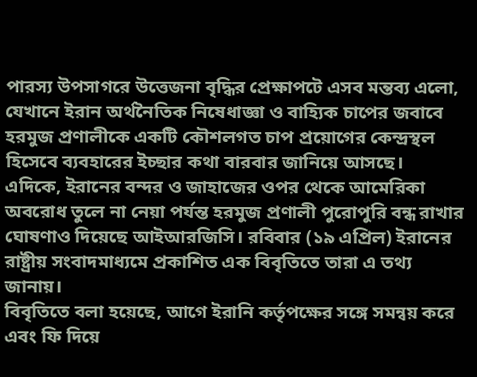পারস্য উপসাগরে উত্তেজনা বৃদ্ধির প্রেক্ষাপটে এসব মন্তব্য এলো, যেখানে ইরান অর্থনৈতিক নিষেধাজ্ঞা ও বাহ্যিক চাপের জবাবে হরমুজ প্রণালীকে একটি কৌশলগত চাপ প্রয়োগের কেন্দ্রস্থল হিসেবে ব্যবহারের ইচ্ছার কথা বারবার জানিয়ে আসছে।
এদিকে, ইরানের বন্দর ও জাহাজের ওপর থেকে আমেরিকা অবরোধ তুলে না নেয়া পর্যন্ত হরমুজ প্রণালী পুরোপুরি বন্ধ রাখার ঘোষণাও দিয়েছে আইআরজিসি। রবিবার (১৯ এপ্রিল) ইরানের রাষ্ট্রীয় সংবাদমাধ্যমে প্রকাশিত এক বিবৃতিতে তারা এ তথ্য জানায়।
বিবৃতিতে বলা হয়েছে, আগে ইরানি কর্তৃপক্ষের সঙ্গে সমন্বয় করে এবং ফি দিয়ে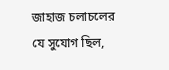জাহাজ চলাচলের যে সুযোগ ছিল,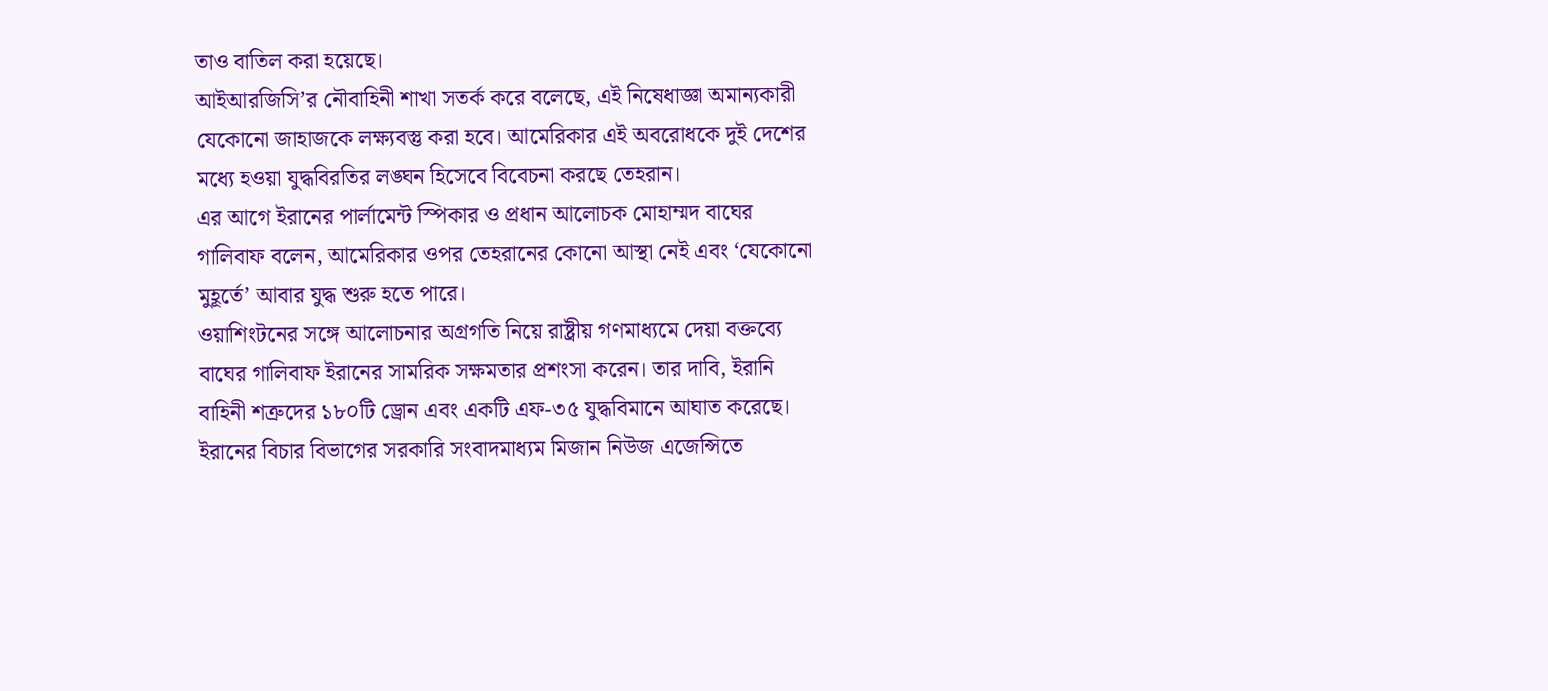তাও বাতিল করা হয়েছে।
আইআরজিসি’র নৌবাহিনী শাখা সতর্ক করে বলেছে, এই নিষেধাজ্ঞা অমান্যকারী যেকোনো জাহাজকে লক্ষ্যবস্তু করা হবে। আমেরিকার এই অবরোধকে দুই দেশের মধ্যে হওয়া যুদ্ধবিরতির লঙ্ঘন হিসেবে বিবেচনা করছে তেহরান।
এর আগে ইরানের পার্লামেন্ট স্পিকার ও প্রধান আলোচক মোহাম্মদ বাঘের গালিবাফ বলেন, আমেরিকার ওপর তেহরানের কোনো আস্থা নেই এবং ‘যেকোনো মুহূর্তে’ আবার যুদ্ধ শুরু হতে পারে।
ওয়াশিংটনের সঙ্গে আলোচনার অগ্রগতি নিয়ে রাষ্ট্রীয় গণমাধ্যমে দেয়া বক্তব্যে বাঘের গালিবাফ ইরানের সামরিক সক্ষমতার প্রশংসা করেন। তার দাবি, ইরানি বাহিনী শত্রুদের ১৮০টি ড্রোন এবং একটি এফ-৩৫ যুদ্ধবিমানে আঘাত করেছে।
ইরানের বিচার বিভাগের সরকারি সংবাদমাধ্যম মিজান নিউজ এজেন্সিতে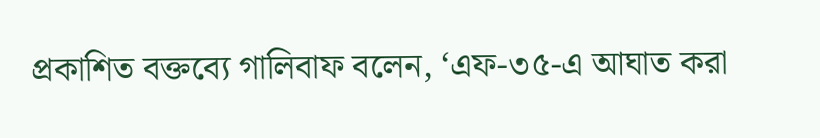প্রকাশিত বক্তব্যে গালিবাফ বলেন, ‘এফ-৩৫-এ আঘাত করা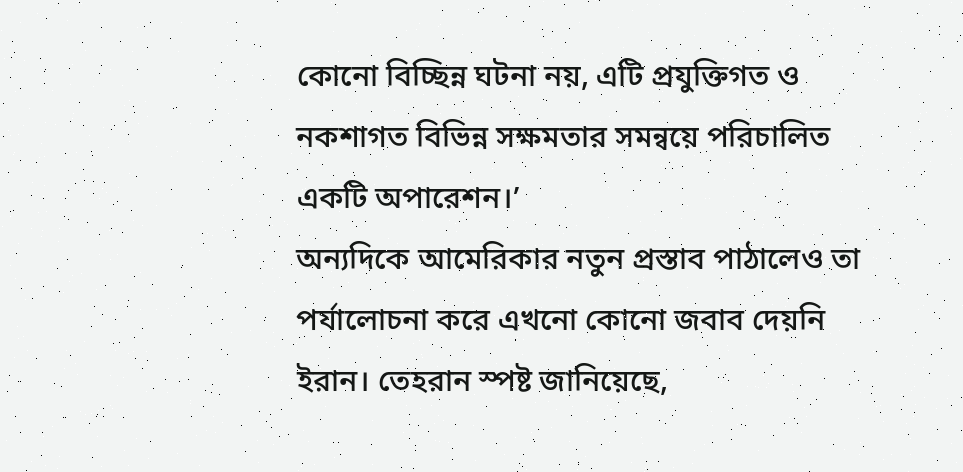কোনো বিচ্ছিন্ন ঘটনা নয়, এটি প্রযুক্তিগত ও নকশাগত বিভিন্ন সক্ষমতার সমন্বয়ে পরিচালিত একটি অপারেশন।’
অন্যদিকে আমেরিকার নতুন প্রস্তাব পাঠালেও তা পর্যালোচনা করে এখনো কোনো জবাব দেয়নি ইরান। তেহরান স্পষ্ট জানিয়েছে,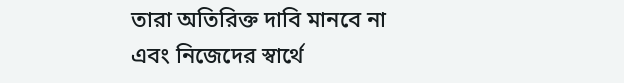তারা অতিরিক্ত দাবি মানবে না এবং নিজেদের স্বার্থে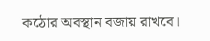কঠোর অবস্থান বজায় রাখবে।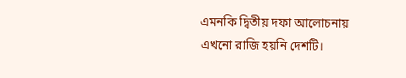এমনকি দ্বিতীয় দফা আলোচনায় এখনো রাজি হয়নি দেশটি।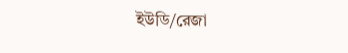ইউডি/রেজা